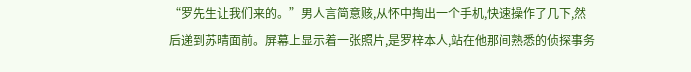“罗先生让我们来的。”男人言简意赅,从怀中掏出一个手机,快速操作了几下,然后递到苏晴面前。屏幕上显示着一张照片,是罗梓本人,站在他那间熟悉的侦探事务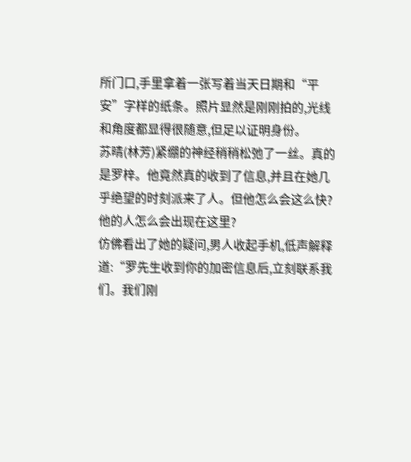所门口,手里拿着一张写着当天日期和“平安”字样的纸条。照片显然是刚刚拍的,光线和角度都显得很随意,但足以证明身份。
苏晴(林芳)紧绷的神经稍稍松弛了一丝。真的是罗梓。他竟然真的收到了信息,并且在她几乎绝望的时刻派来了人。但他怎么会这么快?他的人怎么会出现在这里?
仿佛看出了她的疑问,男人收起手机,低声解释道:“罗先生收到你的加密信息后,立刻联系我们。我们刚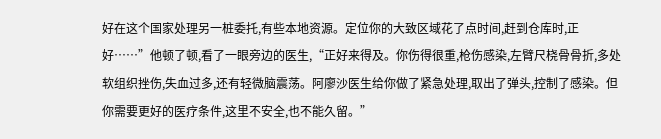好在这个国家处理另一桩委托,有些本地资源。定位你的大致区域花了点时间,赶到仓库时,正好……”他顿了顿,看了一眼旁边的医生,“正好来得及。你伤得很重,枪伤感染,左臂尺桡骨骨折,多处软组织挫伤,失血过多,还有轻微脑震荡。阿廖沙医生给你做了紧急处理,取出了弹头,控制了感染。但你需要更好的医疗条件,这里不安全,也不能久留。”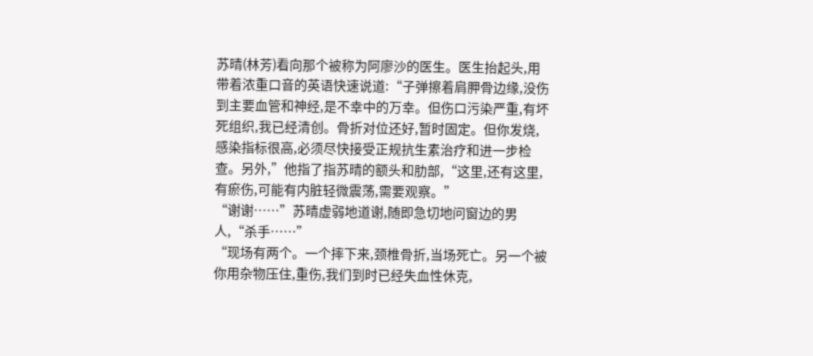苏晴(林芳)看向那个被称为阿廖沙的医生。医生抬起头,用带着浓重口音的英语快速说道:“子弹擦着肩胛骨边缘,没伤到主要血管和神经,是不幸中的万幸。但伤口污染严重,有坏死组织,我已经清创。骨折对位还好,暂时固定。但你发烧,感染指标很高,必须尽快接受正规抗生素治疗和进一步检查。另外,”他指了指苏晴的额头和肋部,“这里,还有这里,有瘀伤,可能有内脏轻微震荡,需要观察。”
“谢谢……”苏晴虚弱地道谢,随即急切地问窗边的男人,“杀手……”
“现场有两个。一个摔下来,颈椎骨折,当场死亡。另一个被你用杂物压住,重伤,我们到时已经失血性休克,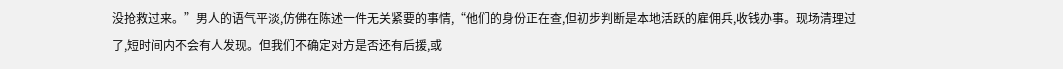没抢救过来。”男人的语气平淡,仿佛在陈述一件无关紧要的事情,“他们的身份正在查,但初步判断是本地活跃的雇佣兵,收钱办事。现场清理过了,短时间内不会有人发现。但我们不确定对方是否还有后援,或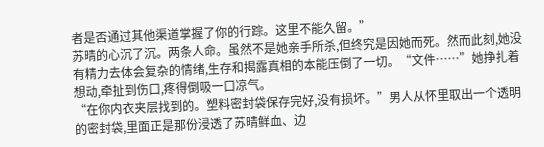者是否通过其他渠道掌握了你的行踪。这里不能久留。”
苏晴的心沉了沉。两条人命。虽然不是她亲手所杀,但终究是因她而死。然而此刻,她没有精力去体会复杂的情绪,生存和揭露真相的本能压倒了一切。“文件……”她挣扎着想动,牵扯到伤口,疼得倒吸一口凉气。
“在你内衣夹层找到的。塑料密封袋保存完好,没有损坏。”男人从怀里取出一个透明的密封袋,里面正是那份浸透了苏晴鲜血、边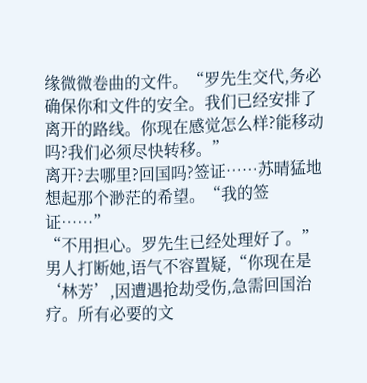缘微微卷曲的文件。“罗先生交代,务必确保你和文件的安全。我们已经安排了离开的路线。你现在感觉怎么样?能移动吗?我们必须尽快转移。”
离开?去哪里?回国吗?签证……苏晴猛地想起那个渺茫的希望。“我的签证……”
“不用担心。罗先生已经处理好了。”男人打断她,语气不容置疑,“你现在是‘林芳’,因遭遇抢劫受伤,急需回国治疗。所有必要的文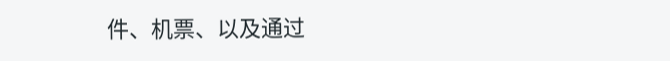件、机票、以及通过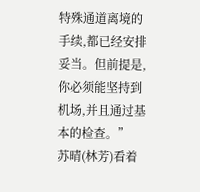特殊通道离境的手续,都已经安排妥当。但前提是,你必须能坚持到机场,并且通过基本的检查。”
苏晴(林芳)看着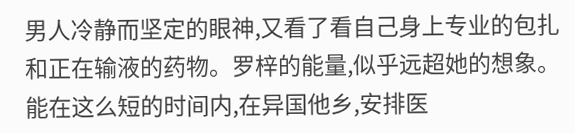男人冷静而坚定的眼神,又看了看自己身上专业的包扎和正在输液的药物。罗梓的能量,似乎远超她的想象。能在这么短的时间内,在异国他乡,安排医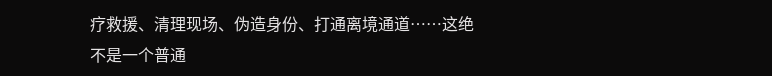疗救援、清理现场、伪造身份、打通离境通道……这绝不是一个普通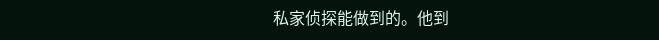私家侦探能做到的。他到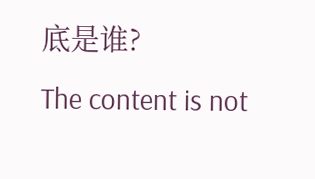底是谁?
The content is not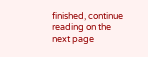finished, continue reading on the next page